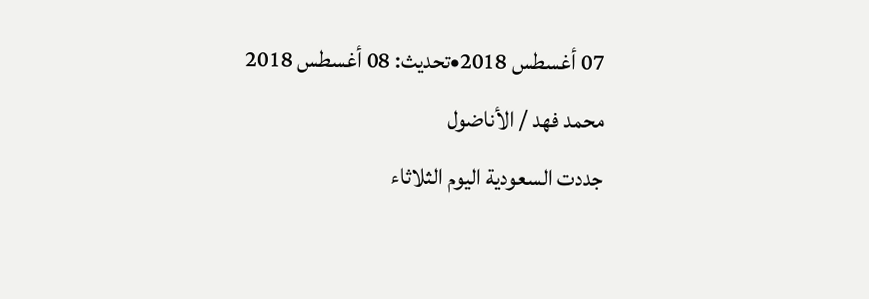07 أغسطس 2018•تحديث: 08 أغسطس 2018
محمد فهد / الأناضول
جددت السعودية اليوم الثلاثاء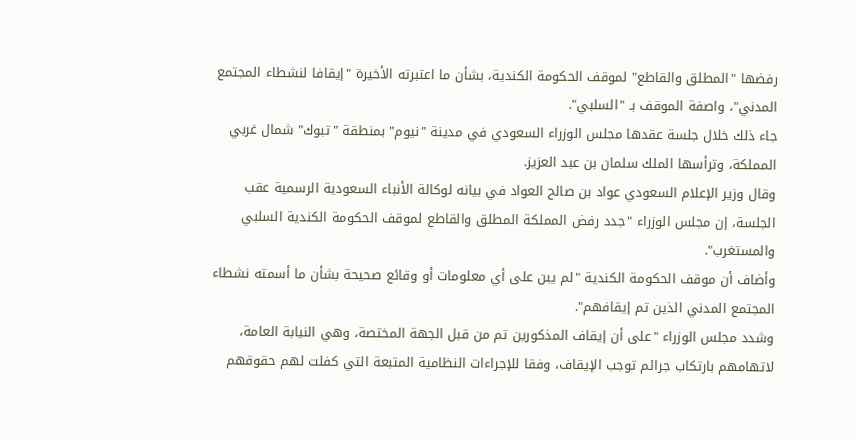رفضها "المطلق والقاطع" لموقف الحكومة الكندية، بشأن ما اعتبرته الأخيرة "إيقافا لنشطاء المجتمع المدني"، واصفة الموقف بـ "السلبي".
جاء ذلك خلال جلسة عقدها مجلس الوزراء السعودي في مدينة "نيوم" بمنطقة "تبوك" شمال غربي المملكة، وترأسها الملك سلمان بن عبد العزيز.
وقال وزير الإعلام السعودي عواد بن صالح العواد في بيانه لوكالة الأنباء السعودية الرسمية عقب الجلسة، إن مجلس الوزراء "جدد رفض المملكة المطلق والقاطع لموقف الحكومة الكندية السلبي والمستغرب".
وأضاف أن موقف الحكومة الكندية "لم يبن على أي معلومات أو وقائع صحيحة بشأن ما أسمته نشطاء المجتمع المدني الذين تم إيقافهم".
وشدد مجلس الوزراء "على أن إيقاف المذكورين تم من قبل الجهة المختصة، وهي النيابة العامة، لاتهامهم بارتكاب جرائم توجب الإيقاف، وفقا للإجراءات النظامية المتبعة التي كفلت لهم حقوقهم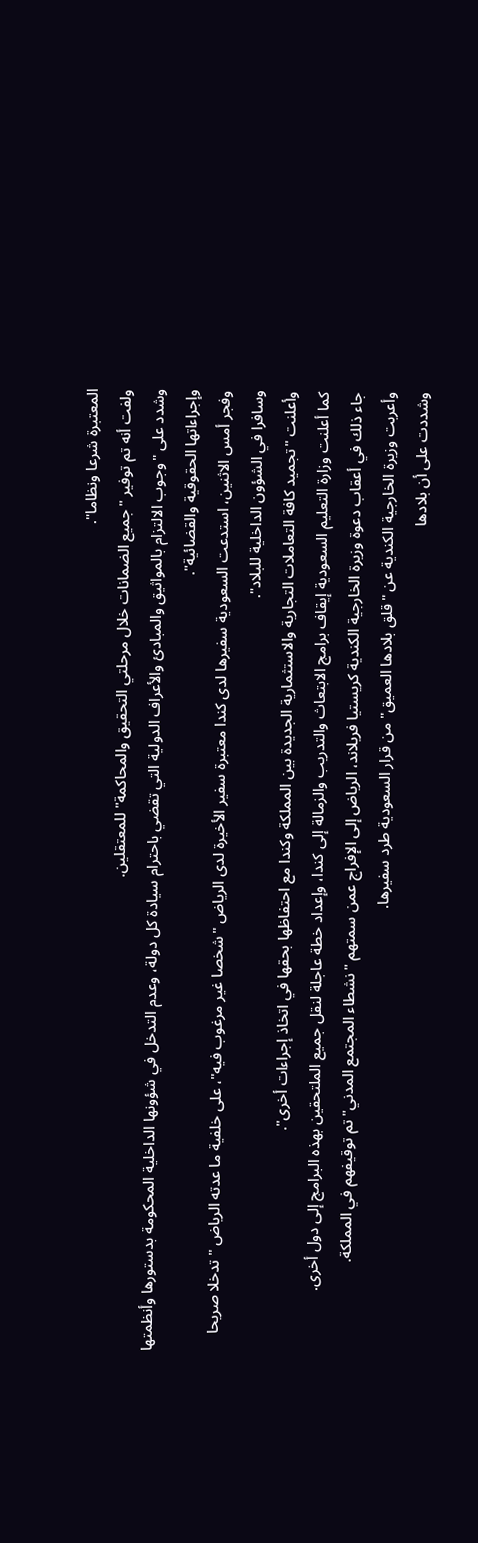المعتبرة شرعا ونظاما".
ولفت أنه تم توفير "جميع الضمانات خلال مرحلتي التحقيق والمحاكمة" للمعتقلين.
وشدد على "وجوب الالتزام بالمواثيق والمبادئ والأعراف الدولية التي تقضي باحترام سيادة كل دولة، وعدم التدخل في شؤونها الداخلية المحكومة بدستورها وأنظمتها وإجراءاتها الحقوقية والقضائية".
وفجر أمس الاثنين، استدعت السعودية سفيرها لدى كندا معتبرة سفير الأخيرة لدى الرياض "شخصا غير مرغوب فيه"، على خلفية ما عدته الرياض "تدخلا صريحا وسافرا في الشؤون الداخلية للبلاد".
وأعلنت "تجميد كافة التعاملات التجارية والاستثمارية الجديدة بين المملكة وكندا مع احتفاظها بحقها في اتخاذ إجراءات أخرى".
كما أعلنت وزارة التعليم السعودية إيقاف برامج الابتعاث والتدريب والزمالة إلى كندا، وإعداد خطة عاجلة لنقل جميع الملتحقين بهذه البرامج إلى دول أخرى.
جاء ذلك في أعقاب دعوة وزيرة الخارجية الكندية كريستيا فريلاند، الرياض إلى الإفراج عمن سمتهم "نشطاء المجتمع المدني" تم توقيفهم في المملكة.
وأعربت وزيرة الخارجية الكندية عن "قلق بلادها العميق" من قرار السعودية طرد سفيرها.
وشددت على أن بلادها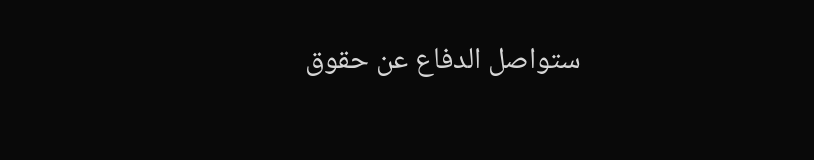ستواصل الدفاع عن حقوق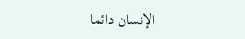الإنسان دائما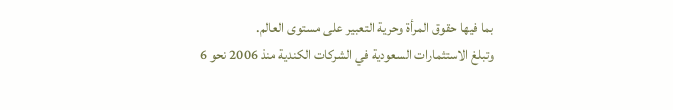بما فيها حقوق المرأة وحرية التعبير على مستوى العالم.
وتبلغ الاستثمارات السعودية في الشركات الكندية منذ 2006 نحو 6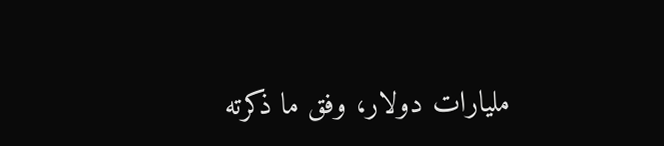مليارات دولار، وفق ما ذكرته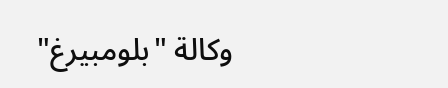وكالة "بلومبيرغ"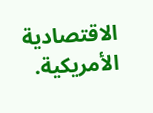الاقتصادية الأمريكية.